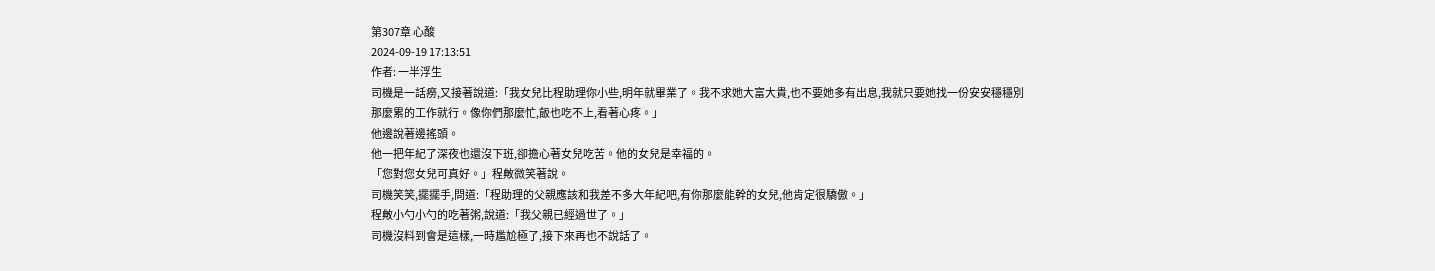第307章 心酸
2024-09-19 17:13:51
作者: 一半浮生
司機是一話癆,又接著說道:「我女兒比程助理你小些,明年就畢業了。我不求她大富大貴,也不要她多有出息,我就只要她找一份安安穩穩別那麼累的工作就行。像你們那麼忙,飯也吃不上,看著心疼。」
他邊說著邊搖頭。
他一把年紀了深夜也還沒下班,卻擔心著女兒吃苦。他的女兒是幸福的。
「您對您女兒可真好。」程敟微笑著說。
司機笑笑,擺擺手,問道:「程助理的父親應該和我差不多大年紀吧,有你那麼能幹的女兒,他肯定很驕傲。」
程敟小勺小勺的吃著粥,說道:「我父親已經過世了。」
司機沒料到會是這樣,一時尷尬極了,接下來再也不說話了。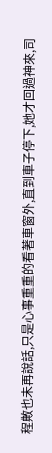程敟也未再說話,只是心事重重的看著車窗外,直到車子停下,她才回過神來,司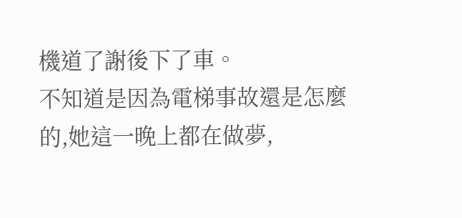機道了謝後下了車。
不知道是因為電梯事故還是怎麼的,她這一晚上都在做夢,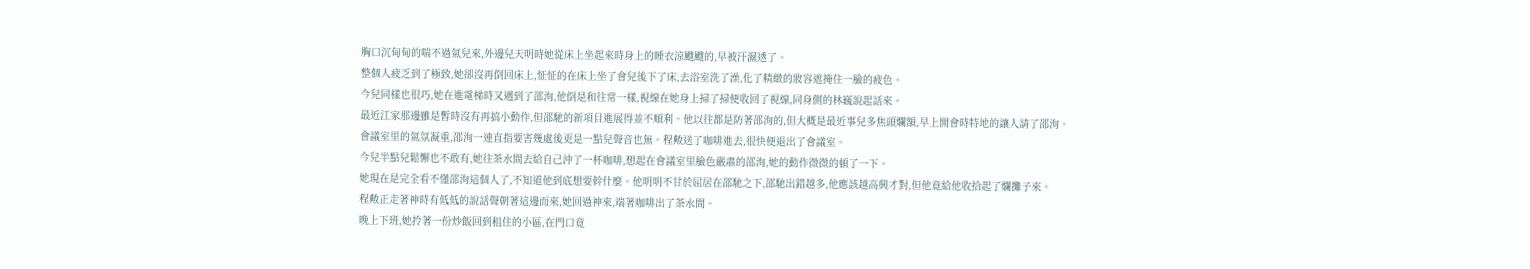胸口沉甸甸的喘不過氣兒來,外邊兒天明時她從床上坐起來時身上的睡衣涼颼颼的,早被汗濕透了。
整個人疲乏到了極致,她卻沒再倒回床上,怔怔的在床上坐了會兒後下了床,去浴室洗了澡,化了精緻的妝容遮掩住一臉的疲色。
今兒同樣也很巧,她在進電梯時又遇到了邵洵,他倒是和往常一樣,視線在她身上掃了掃便收回了視線,同身側的林巍說起話來。
最近江家那邊雖是暫時沒有再搞小動作,但邵馳的新項目進展得並不順利。他以往都是防著邵洵的,但大概是最近事兒多焦頭爛額,早上開會時特地的讓人請了邵洵。
會議室里的氣氛凝重,邵洵一連直指要害幾處後更是一點兒聲音也無。程敟送了咖啡進去,很快便退出了會議室。
今兒半點兒鬆懈也不敢有,她往茶水間去給自己沖了一杯咖啡,想起在會議室里臉色嚴肅的邵洵,她的動作微微的頓了一下。
她現在是完全看不懂邵洵這個人了,不知道他到底想要幹什麼。他明明不甘於屈居在邵馳之下,邵馳出錯越多,他應該越高興才對,但他竟給他收拾起了爛攤子來。
程敟正走著神時有低低的說話聲朝著這邊而來,她回過神來,端著咖啡出了茶水間。
晚上下班,她拎著一份炒飯回到租住的小區,在門口竟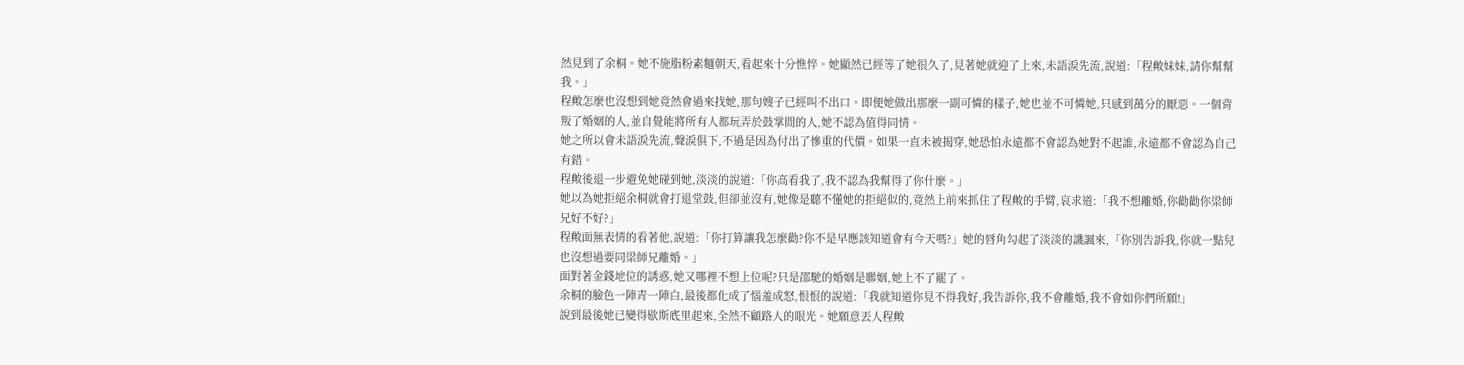然見到了余桐。她不施脂粉素麵朝天,看起來十分憔悴。她顯然已經等了她很久了,見著她就迎了上來,未語淚先流,說道:「程敟妹妹,請你幫幫我。」
程敟怎麼也沒想到她竟然會過來找她,那句嫂子已經叫不出口。即便她做出那麼一副可憐的樣子,她也並不可憐她,只感到萬分的厭惡。一個背叛了婚姻的人,並自覺能將所有人都玩弄於鼓掌間的人,她不認為值得同情。
她之所以會未語淚先流,聲淚俱下,不過是因為付出了慘重的代價。如果一直未被揭穿,她恐怕永遠都不會認為她對不起誰,永遠都不會認為自己有錯。
程敟後退一步避免她碰到她,淡淡的說道:「你高看我了,我不認為我幫得了你什麼。」
她以為她拒絕余桐就會打退堂鼓,但卻並沒有,她像是聽不懂她的拒絕似的,竟然上前來抓住了程敟的手臂,哀求道:「我不想離婚,你勸勸你梁師兄好不好?」
程敟面無表情的看著他,說道:「你打算讓我怎麼勸?你不是早應該知道會有今天嗎?」她的唇角勾起了淡淡的譏諷來,「你別告訴我,你就一點兒也沒想過要同梁師兄離婚。」
面對著金錢地位的誘惑,她又哪裡不想上位呢?只是邵馳的婚姻是聯姻,她上不了罷了。
余桐的臉色一陣青一陣白,最後都化成了惱羞成怒,恨恨的說道:「我就知道你見不得我好,我告訴你,我不會離婚,我不會如你們所願!」
說到最後她已變得歇斯底里起來,全然不顧路人的眼光。她願意丟人程敟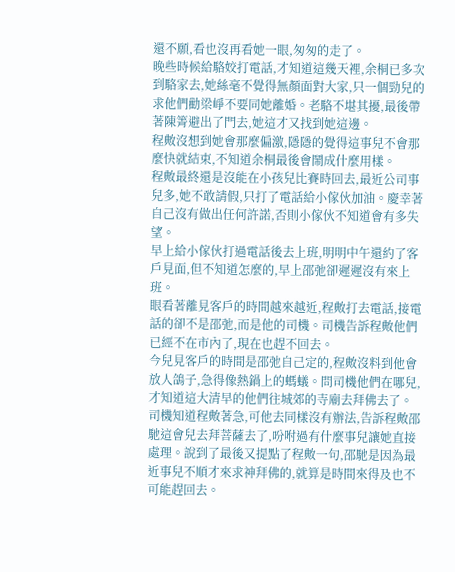還不願,看也沒再看她一眼,匆匆的走了。
晚些時候給駱姣打電話,才知道這幾天裡,余桐已多次到駱家去,她絲毫不覺得無顏面對大家,只一個勁兒的求他們勸梁崢不要同她離婚。老駱不堪其擾,最後帶著陳箐避出了門去,她這才又找到她這邊。
程敟沒想到她會那麼偏激,隱隱的覺得這事兒不會那麼快就結束,不知道余桐最後會鬧成什麼用樣。
程敟最終還是沒能在小孩兒比賽時回去,最近公司事兒多,她不敢請假,只打了電話給小傢伙加油。慶幸著自己沒有做出任何許諾,否則小傢伙不知道會有多失望。
早上給小傢伙打過電話後去上班,明明中午還約了客戶見面,但不知道怎麼的,早上邵弛卻遲遲沒有來上班。
眼看著離見客戶的時間越來越近,程敟打去電話,接電話的卻不是邵弛,而是他的司機。司機告訴程敟他們已經不在市內了,現在也趕不回去。
今兒見客戶的時間是邵弛自己定的,程敟沒料到他會放人鴿子,急得像熱鍋上的螞蟻。問司機他們在哪兒,才知道這大清早的他們往城郊的寺廟去拜佛去了。
司機知道程敟著急,可他去同樣沒有辦法,告訴程敟邵馳這會兒去拜菩薩去了,吩咐過有什麼事兒讓她直接處理。說到了最後又提點了程敟一句,邵馳是因為最近事兒不順才來求神拜佛的,就算是時間來得及也不可能趕回去。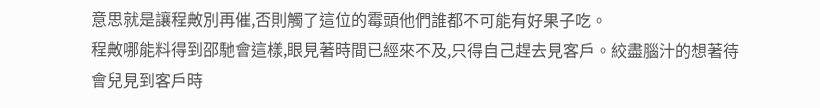意思就是讓程敟別再催,否則觸了這位的霉頭他們誰都不可能有好果子吃。
程敟哪能料得到邵馳會這樣,眼見著時間已經來不及,只得自己趕去見客戶。絞盡腦汁的想著待會兒見到客戶時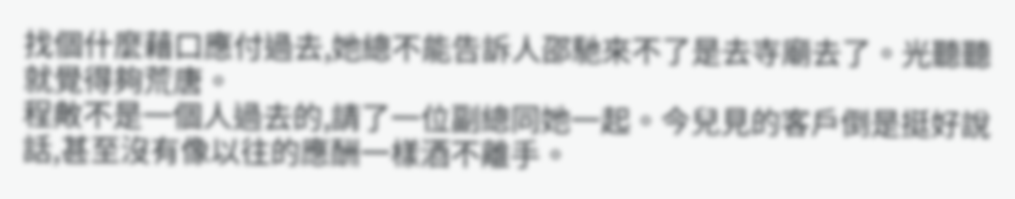找個什麼藉口應付過去,她總不能告訴人邵馳來不了是去寺廟去了。光聽聽就覺得夠荒唐。
程敟不是一個人過去的,請了一位副總同她一起。今兒見的客戶倒是挺好說話,甚至沒有像以往的應酬一樣酒不離手。